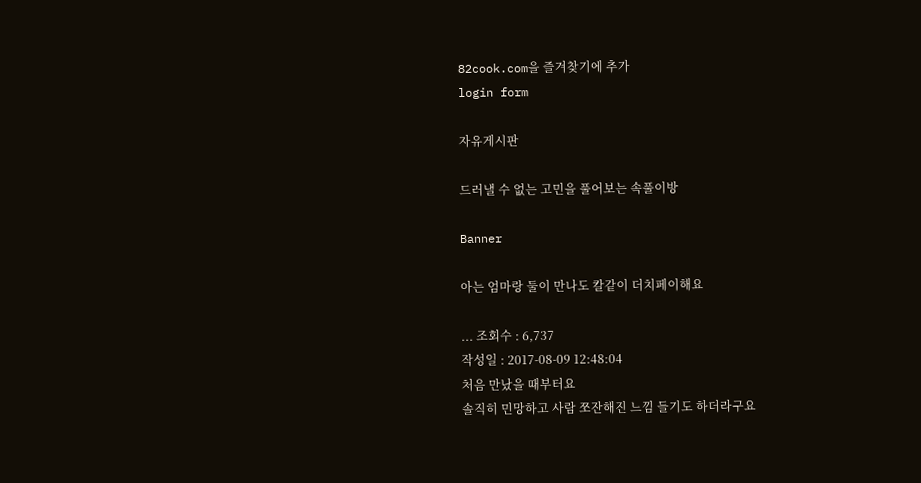82cook.com을 즐겨찾기에 추가
login form

자유게시판

드러낼 수 없는 고민을 풀어보는 속풀이방

Banner

아는 엄마랑 둘이 만나도 칼같이 더치페이해요

... 조회수 : 6,737
작성일 : 2017-08-09 12:48:04
처음 만났을 때부터요
솔직히 민망하고 사람 쪼잔해진 느낌 들기도 하더라구요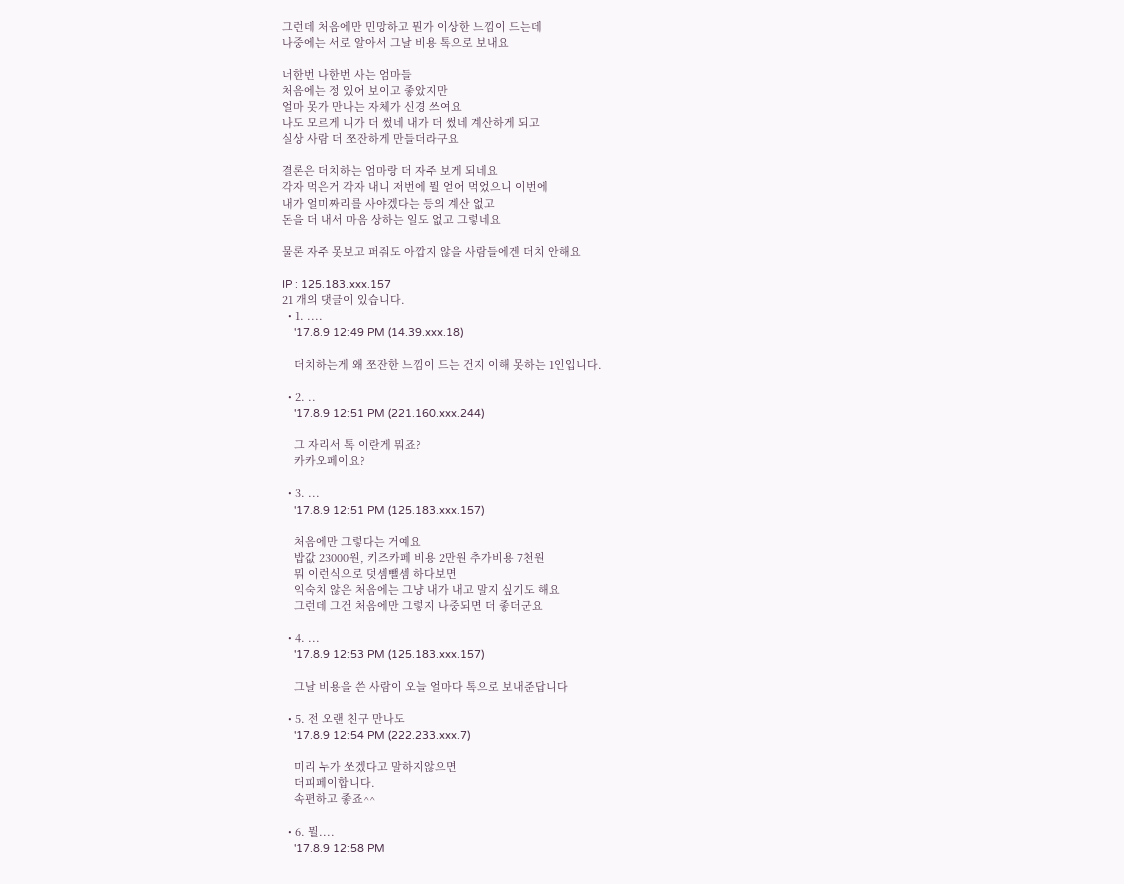그런데 처음에만 민망하고 뭔가 이상한 느낌이 드는데
나중에는 서로 알아서 그날 비용 톡으로 보내요

너한번 나한번 사는 엄마들
처음에는 정 있어 보이고 좋았지만
얼마 못가 만나는 자체가 신경 쓰여요
나도 모르게 니가 더 썼네 내가 더 썼네 계산하게 되고
실상 사람 더 쪼잔하게 만들더라구요

결론은 더치하는 엄마랑 더 자주 보게 되네요
각자 먹은거 각자 내니 저번에 뭘 얻어 먹었으니 이번에
내가 얼미짜리를 사야겠다는 등의 계산 없고
돈을 더 내서 마음 상하는 일도 없고 그렇네요

물론 자주 못보고 퍼줘도 아깝지 않을 사람들에겐 더치 안해요

IP : 125.183.xxx.157
21 개의 댓글이 있습니다.
  • 1. ....
    '17.8.9 12:49 PM (14.39.xxx.18)

    더치하는게 왜 쪼잔한 느낌이 드는 건지 이해 못하는 1인입니다.

  • 2. ..
    '17.8.9 12:51 PM (221.160.xxx.244)

    그 자리서 톡 이란게 뭐죠?
    카카오페이요?

  • 3. ...
    '17.8.9 12:51 PM (125.183.xxx.157)

    처음에만 그렇다는 거예요
    밥값 23000원, 키즈카페 비용 2만원 추가비용 7천원
    뭐 이런식으로 덧셈뺄셈 하다보면
    익숙치 않은 처음에는 그냥 내가 내고 말지 싶기도 해요
    그런데 그건 처음에만 그렇지 나중되면 더 좋더군요

  • 4. ...
    '17.8.9 12:53 PM (125.183.xxx.157)

    그날 비용을 쓴 사람이 오늘 얼마다 톡으로 보내준답니다

  • 5. 전 오랜 친구 만나도
    '17.8.9 12:54 PM (222.233.xxx.7)

    미리 누가 쏘겠다고 말하지않으면
    더피페이합니다.
    속편하고 좋죠^^

  • 6. 뭘....
    '17.8.9 12:58 PM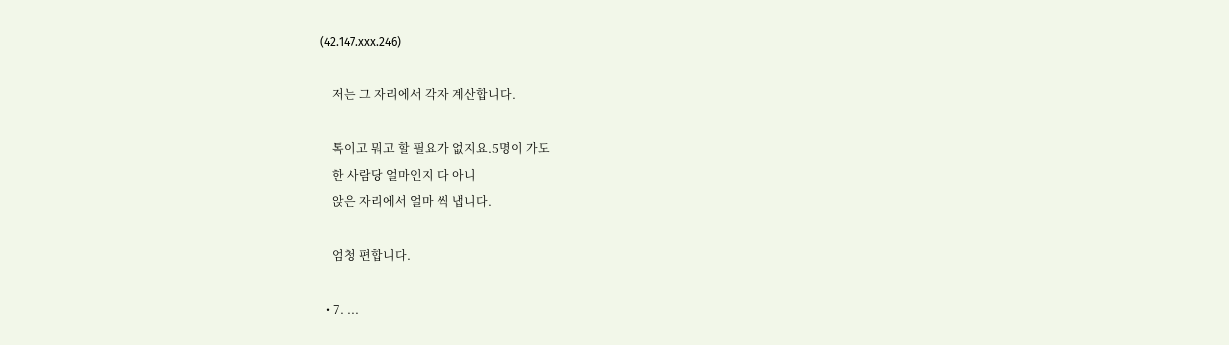(42.147.xxx.246)

    저는 그 자리에서 각자 계산합니다.

    톡이고 뭐고 할 필요가 없지요.5명이 가도
    한 사람당 얼마인지 다 아니
    앉은 자리에서 얼마 씩 냅니다.

    엄청 편합니다.

  • 7. ...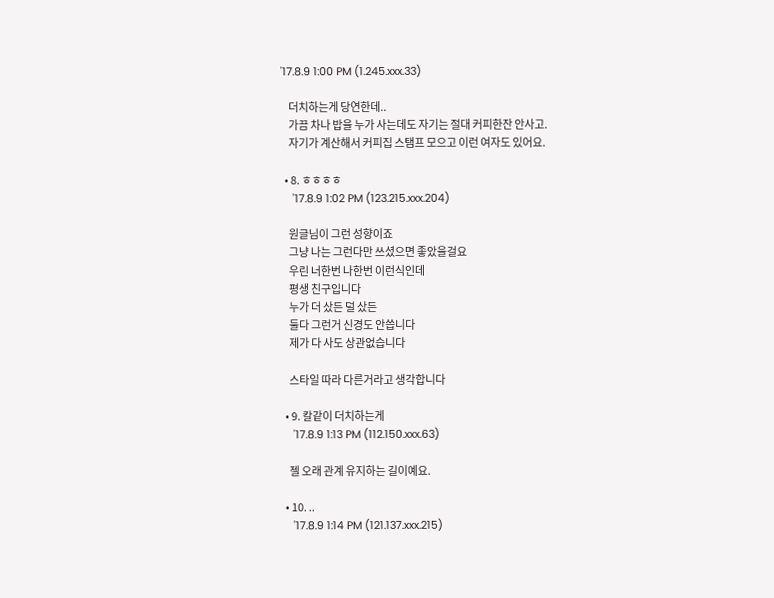'17.8.9 1:00 PM (1.245.xxx.33)

    더치하는게 당연한데..
    가끔 차나 밥을 누가 사는데도 자기는 절대 커피한잔 안사고.
    자기가 계산해서 커피집 스탬프 모으고 이런 여자도 있어요.

  • 8. ㅎㅎㅎㅎ
    '17.8.9 1:02 PM (123.215.xxx.204)

    원글님이 그런 성향이죠
    그냥 나는 그런다만 쓰셨으면 좋았을걸요
    우린 너한번 나한번 이런식인데
    평생 친구입니다
    누가 더 샀든 덜 샀든
    둘다 그런거 신경도 안씁니다
    제가 다 사도 상관없습니다

    스타일 따라 다른거라고 생각합니다

  • 9. 칼같이 더치하는게
    '17.8.9 1:13 PM (112.150.xxx.63)

    젤 오래 관계 유지하는 길이예요.

  • 10. ..
    '17.8.9 1:14 PM (121.137.xxx.215)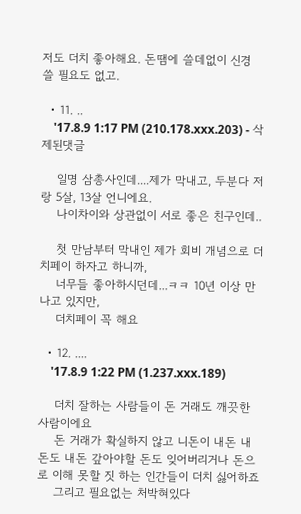저도 더치 좋아해요. 돈땜에 쓸데없이 신경 쓸 필요도 없고.

  • 11. ..
    '17.8.9 1:17 PM (210.178.xxx.203) - 삭제된댓글

    일명 삼총사인데....제가 막내고, 두분다 저랑 5살, 13살 언니에요.
    나이차이와 상관없이 서로 좋은 친구인데..

    첫 만남부터 막내인 제가 회비 개념으로 더치페이 하자고 하니까,
    너무들 좋아하시던데...ㅋㅋ 10년 이상 만나고 있지만,
    더치페이 꼭 해요

  • 12. ....
    '17.8.9 1:22 PM (1.237.xxx.189)

    더치 잘하는 사람들이 돈 거래도 깨끗한 사람이에요
    돈 거래가 확실하지 않고 니돈이 내돈 내돈도 내돈 갚아야할 돈도 잊어버리거나 돈으로 이해 못할 짓 하는 인간들이 더치 싫어하죠
    그리고 필요없는 처박혀있다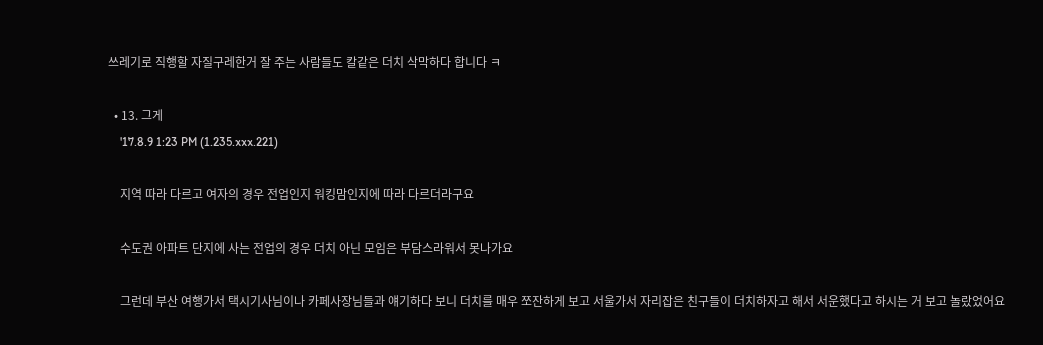쓰레기로 직행할 자질구레한거 잘 주는 사람들도 칼같은 더치 삭막하다 합니다 ㅋ

  • 13. 그게
    '17.8.9 1:23 PM (1.235.xxx.221)

    지역 따라 다르고 여자의 경우 전업인지 워킹맘인지에 따라 다르더라구요

    수도권 아파트 단지에 사는 전업의 경우 더치 아닌 모임은 부담스라워서 못나가요

    그런데 부산 여행가서 택시기사님이나 카페사장님들과 얘기하다 보니 더치를 매우 쪼잔하게 보고 서울가서 자리잡은 친구들이 더치하자고 해서 서운했다고 하시는 거 보고 놀랐었어요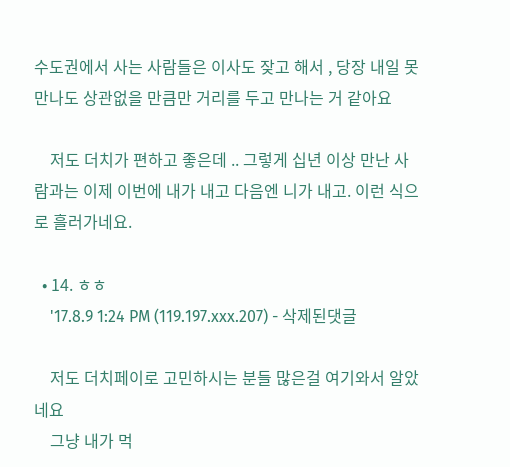수도권에서 사는 사람들은 이사도 잦고 해서 , 당장 내일 못만나도 상관없을 만큼만 거리를 두고 만나는 거 같아요

    저도 더치가 편하고 좋은데 .. 그렇게 십년 이상 만난 사람과는 이제 이번에 내가 내고 다음엔 니가 내고. 이런 식으로 흘러가네요.

  • 14. ㅎㅎ
    '17.8.9 1:24 PM (119.197.xxx.207) - 삭제된댓글

    저도 더치페이로 고민하시는 분들 많은걸 여기와서 알았네요
    그냥 내가 먹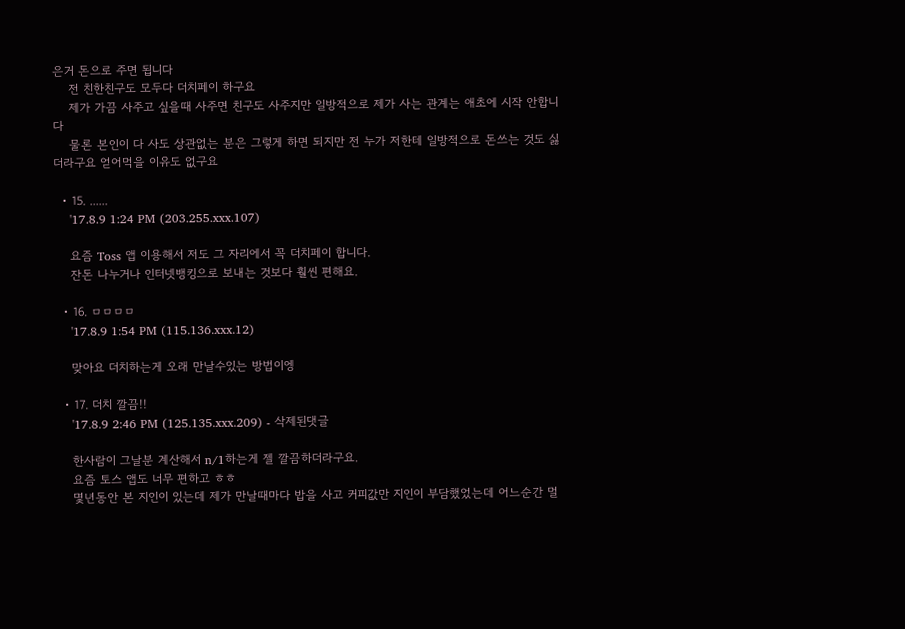은거 돈으로 주면 됩니다
    전 친한친구도 모두다 더치페이 하구요
    제가 가끔 사주고 싶을때 사주면 친구도 사주지만 일방적으로 제가 사는 관계는 애초에 시작 안합니다
    물론 본인이 다 사도 상관없는 분은 그렇게 하면 되지만 전 누가 저한테 일방적으로 돈쓰는 것도 싫더라구요 얻어먹을 이유도 없구요

  • 15. ......
    '17.8.9 1:24 PM (203.255.xxx.107)

    요즘 Toss 앱 이용해서 저도 그 자리에서 꼭 더치페이 합니다.
    잔돈 나누거나 인터넷뱅킹으로 보내는 것보다 훨씬 편해요.

  • 16. ㅁㅁㅁㅁ
    '17.8.9 1:54 PM (115.136.xxx.12)

    맞아요 더치하는게 오래 만날수있는 방법이엥

  • 17. 더치 깔끔!!
    '17.8.9 2:46 PM (125.135.xxx.209) - 삭제된댓글

    한사람이 그날분 계산해서 n/1하는게 젤 깔끔하더라구요.
    요즘 토스 앱도 너무 편하고 ㅎㅎ
    몇년동안 본 지인이 있는데 제가 만날때마다 밥을 사고 커피값만 지인이 부담했었는데 어느순간 멀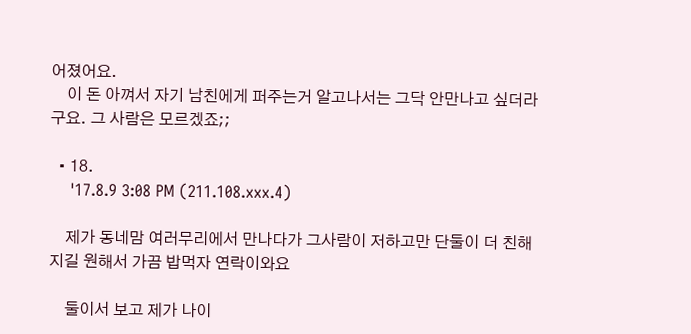어졌어요.
    이 돈 아껴서 자기 남친에게 퍼주는거 알고나서는 그닥 안만나고 싶더라구요. 그 사람은 모르겠죠;;

  • 18.
    '17.8.9 3:08 PM (211.108.xxx.4)

    제가 동네맘 여러무리에서 만나다가 그사람이 저하고만 단둘이 더 친해지길 원해서 가끔 밥먹자 연락이와요

    둘이서 보고 제가 나이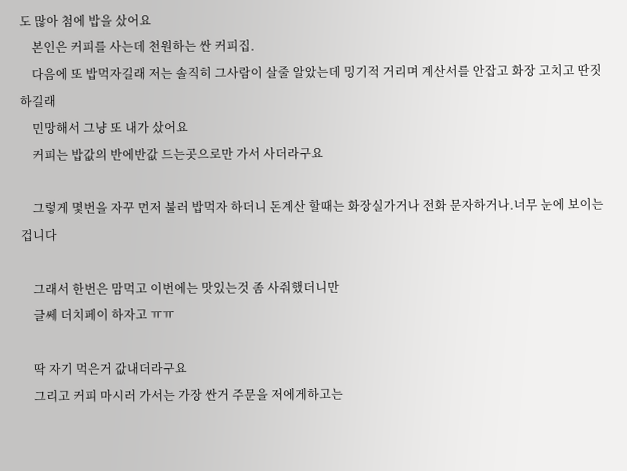도 많아 첨에 밥을 샀어요
    본인은 커피를 사는데 천원하는 싼 커피집.
    다음에 또 밥먹자길래 저는 솔직히 그사람이 살줄 알았는데 밍기적 거리며 계산서를 안잡고 화장 고치고 딴짓하길래
    민망해서 그냥 또 내가 샀어요
    커피는 밥값의 반에반값 드는곳으로만 가서 사더라구요

    그렇게 몇번을 자꾸 먼저 불러 밥먹자 하더니 돈계산 할때는 화장실가거나 전화 문자하거나.너무 눈에 보이는겁니다

    그래서 한번은 맘먹고 이번에는 맛있는것 좀 사줘했더니만
    글쎄 더치페이 하자고 ㅠㅠ

    딱 자기 먹은거 값내더라구요
    그리고 커피 마시러 가서는 가장 싼거 주문을 저에게하고는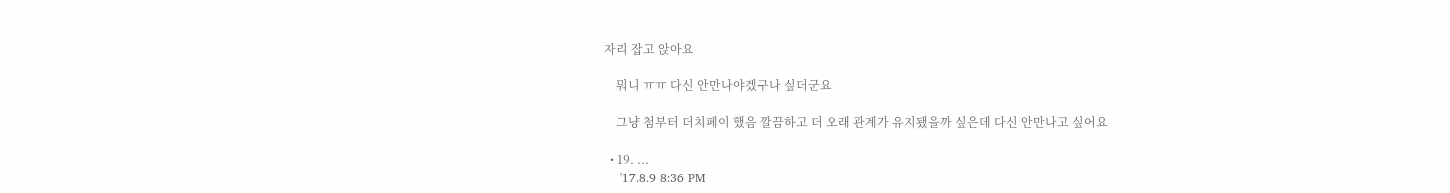자리 잡고 앉아요

    뭐니 ㅠㅠ 다신 안만나야겠구나 싶더군요

    그냥 첨부터 더치페이 했음 깔끔하고 더 오래 관계가 유지됐을까 싶은데 다신 안만나고 싶어요

  • 19. ...
    '17.8.9 8:36 PM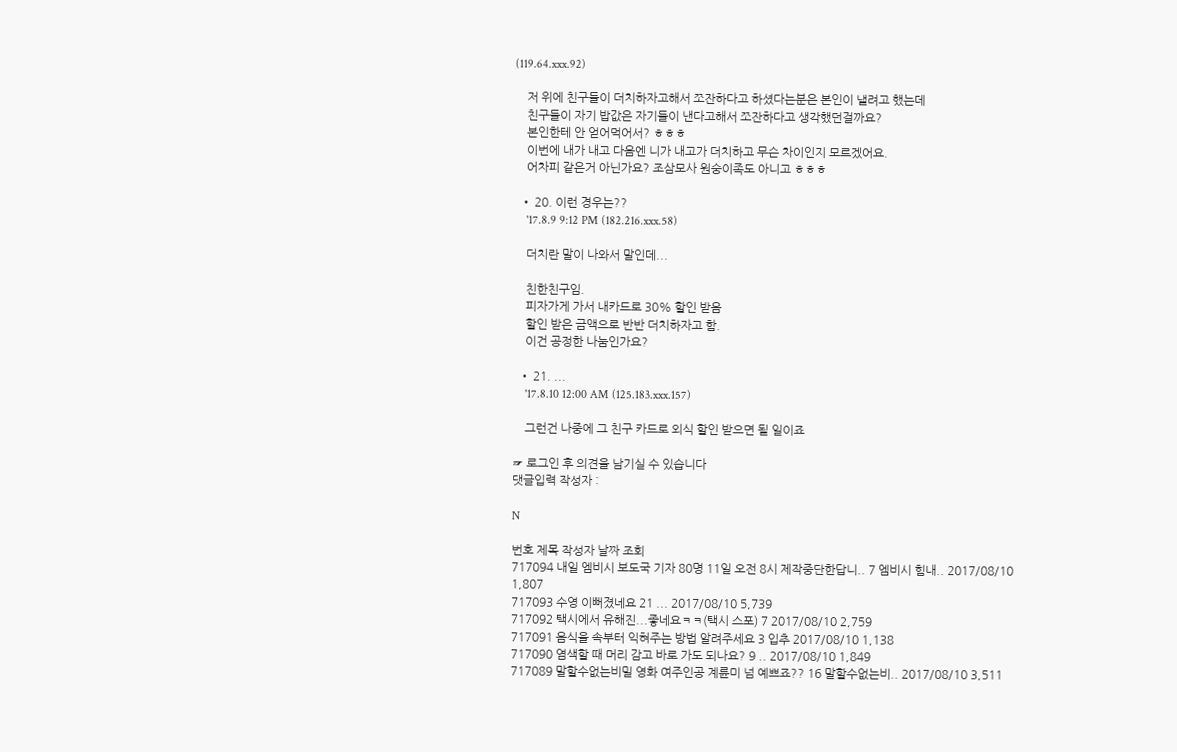(119.64.xxx.92)

    저 위에 친구들이 더치하자고해서 쪼잔하다고 하셨다는분은 본인이 낼려고 했는데
    친구들이 자기 밥값은 자기들이 낸다고해서 쪼잔하다고 생각했던걸까요?
    본인한테 안 얻어먹어서? ㅎㅎㅎ
    이번에 내가 내고 다음엔 니가 내고가 더치하고 무슨 차이인지 모르겠어요.
    어차피 같은거 아닌가요? 조삼모사 원숭이족도 아니고 ㅎㅎㅎ

  • 20. 이런 경우는??
    '17.8.9 9:12 PM (182.216.xxx.58)

    더치란 말이 나와서 말인데...

    친한친구임.
    피자가게 가서 내카드로 30% 할인 받음
    할인 받은 금액으로 반반 더치하자고 함.
    이건 공정한 나눔인가요?

  • 21. ...
    '17.8.10 12:00 AM (125.183.xxx.157)

    그런건 나중에 그 친구 카드로 외식 할인 받으면 될 일이죠

☞ 로그인 후 의견을 남기실 수 있습니다
댓글입력 작성자 :

N

번호 제목 작성자 날짜 조회
717094 내일 엠비시 보도국 기자 80명 11일 오전 8시 제작중단한답니.. 7 엠비시 힘내.. 2017/08/10 1,807
717093 수영 이뻐졌네요 21 ... 2017/08/10 5,739
717092 택시에서 유해진...좋네요ㅋㅋ(택시 스포) 7 2017/08/10 2,759
717091 음식을 속부터 익혀주는 방법 알려주세요 3 입추 2017/08/10 1,138
717090 염색할 때 머리 감고 바로 가도 되나요? 9 .. 2017/08/10 1,849
717089 말할수없는비밀 영화 여주인공 계륜미 넘 예쁘죠?? 16 말할수없는비.. 2017/08/10 3,511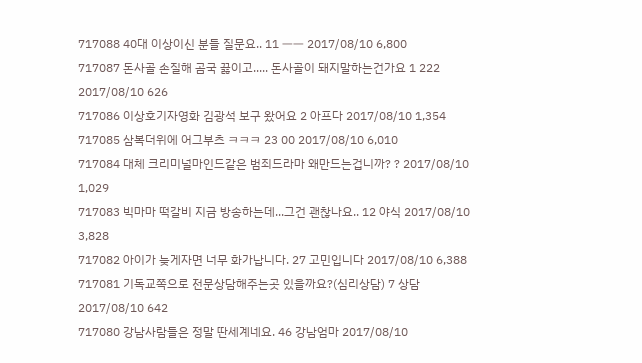717088 40대 이상이신 분들 질문요.. 11 ㅡㅡ 2017/08/10 6,800
717087 돈사골 손질해 곰국 끓이고..... 돈사골이 돼지말하는건가요 1 222 2017/08/10 626
717086 이상호기자영화 김광석 보구 왔어요 2 아프다 2017/08/10 1,354
717085 삼복더위에 어그부츠 ㅋㅋㅋ 23 00 2017/08/10 6,010
717084 대체 크리미널마인드같은 범죄드라마 왜만드는겁니까? ? 2017/08/10 1,029
717083 빅마마 떡갈비 지금 방송하는데...그건 괜찮나요.. 12 야식 2017/08/10 3,828
717082 아이가 늦게자면 너무 화가납니다. 27 고민입니다 2017/08/10 6,388
717081 기독교쪽으로 전문상담해주는곳 있을까요?(심리상담) 7 상담 2017/08/10 642
717080 강남사람들은 정말 딴세계네요. 46 강남엄마 2017/08/10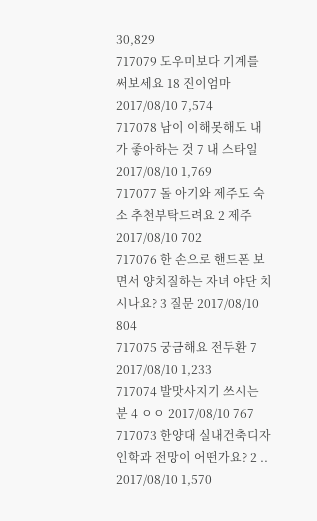30,829
717079 도우미보다 기계를 써보세요 18 진이엄마 2017/08/10 7,574
717078 남이 이해못해도 내가 좋아하는 것 7 내 스타일 2017/08/10 1,769
717077 돌 아기와 제주도 숙소 추천부탁드려요 2 제주 2017/08/10 702
717076 한 손으로 핸드폰 보면서 양치질하는 자녀 야단 치시나요? 3 질문 2017/08/10 804
717075 궁금해요 전두환 7 2017/08/10 1,233
717074 발맛사지기 쓰시는 분 4 ㅇㅇ 2017/08/10 767
717073 한양대 실내건축디자인학과 전망이 어떤가요? 2 .. 2017/08/10 1,570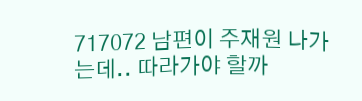717072 남편이 주재원 나가는데.. 따라가야 할까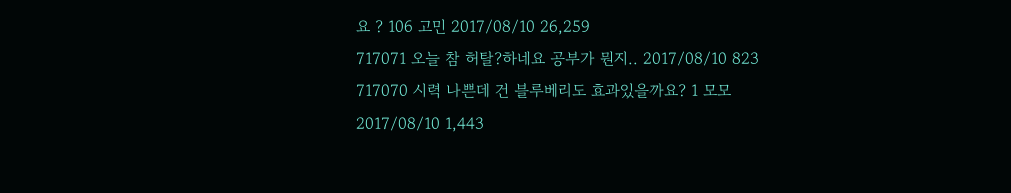요 ? 106 고민 2017/08/10 26,259
717071 오늘 참 허탈?하네요 공부가 뭔지.. 2017/08/10 823
717070 시력 나쁜데 건 블루베리도 효과있을까요? 1 모모 2017/08/10 1,443